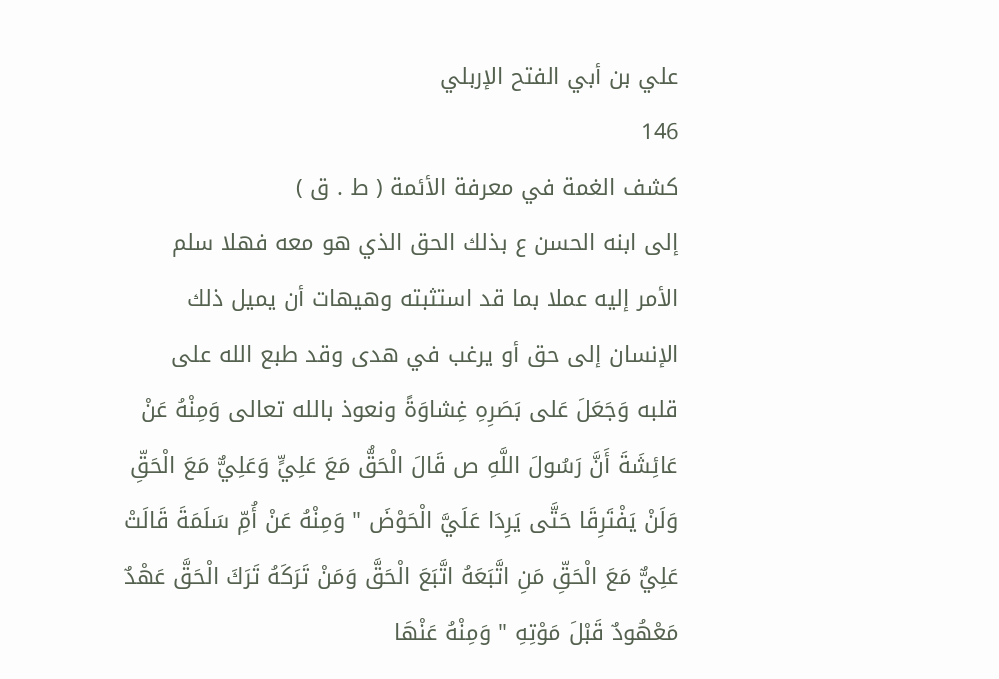علي بن أبي الفتح الإربلي
146
كشف الغمة في معرفة الأئمة ( ط . ق )
إلى ابنه الحسن ع بذلك الحق الذي هو معه فهلا سلم الأمر إليه عملا بما قد استثبته وهيهات أن يميل ذلك الإنسان إلى حق أو يرغب في هدى وقد طبع الله على قلبه وَجَعَلَ عَلى بَصَرِهِ غِشاوَةً ونعوذ بالله تعالى وَمِنْهُ عَنْ عَائِشَةَ أَنَّ رَسُولَ اللَّهِ ص قَالَ الْحَقُّ مَعَ عَلِيٍّ وَعَلِيٌّ مَعَ الْحَقِّ وَلَنْ يَفْتَرِقَا حَتَّى يَرِدَا عَلَيَّ الْحَوْضَ " وَمِنْهُ عَنْ أُمِّ سَلَمَةَ قَالَتْ عَلِيٌّ مَعَ الْحَقِّ مَنِ اتَّبَعَهُ اتَّبَعَ الْحَقَّ وَمَنْ تَرَكَهُ تَرَكَ الْحَقَّ عَهْدٌ مَعْهُودٌ قَبْلَ مَوْتِهِ " وَمِنْهُ عَنْهَا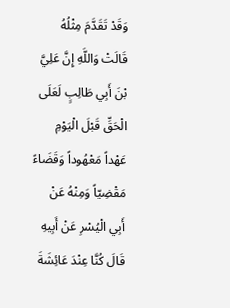وَقَدْ تَقَدَّمَ مِثْلُهُ قَالَتْ وَاللَّهِ إِنَّ عَلِيَّ بْنَ أَبِي طَالِبٍ لَعَلَى الْحَقِّ قَبْلَ الْيَوْمِ عَهْداً مَعْهُوداً وَقَضَاءً مَقْضِيّاً وَمِنْهُ عَنْ أَبِي الْيُسْرِ عَنْ أَبِيهِ قَالَ كُنَّا عِنْدَ عَائِشَةَ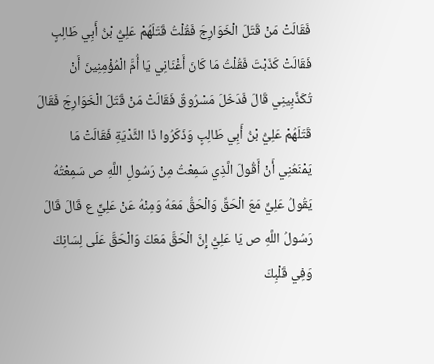فَقَالَتْ مَنْ قَتَلَ الْخَوَارِجَ فَقُلْتُ قَتَلَهُمْ عَلِيُّ بْنُ أَبِي طَالِبٍ فَقَالَتْ كَذَبْتَ فَقُلْتُ مَا كَانَ أَغْنَانِي يَا أُمَّ الْمُؤْمِنِينَ أَنْ تُكَذِّبِينِي قَالَ فَدَخَلَ مَسْرُوقٌ فَقَالَتْ مَنْ قَتَلَ الْخَوَارِجَ فَقَالَ قَتَلَهُمْ عَلِيُّ بْنُ أَبِي طَالِبٍ وَذَكَرُوا ذَا الثَّدْيَةِ فَقَالَتْ مَا يَمْنَعُنِي أَنْ أَقُولَ الَّذِي سَمِعْتُ مِنْ رَسُولِ اللَّهِ ص سَمِعْتُهُ يَقُولُ عَلِيٌّ مَعَ الْحَقِّ وَالْحَقُّ مَعَهُ وَمِنْهُ عَنْ عَلِيٍّ ع قَالَ قَالَ رَسُولُ اللَّهِ ص يَا عَلِيُّ إِنَّ الْحَقَّ مَعَكَ وَالْحَقَّ عَلَى لِسَانِكَ وَفِي قَلْبِكَ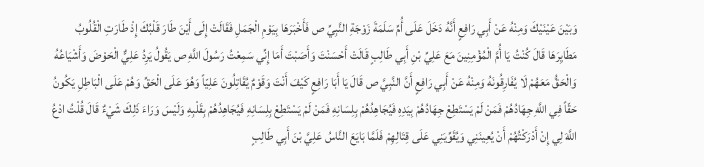وَبَيْنَ عَيْنَيْكَ وَمِنْهُ عَنْ أَبِي رَافِعٍ أَنَّهُ دَخَلَ عَلَى أُمِّ سَلَمَةَ زَوْجَةِ النَّبِيِّ ص فَأَخْبَرَهَا بِيَوْمِ الْجَمَلِ فَقَالَتْ إِلَى أَيْنَ طَارَ قَلْبُكَ إِذْ طَارَتِ الْقُلُوبُ مَطَايِرَهَا قَالَ كُنْتُ يَا أُمَّ الْمُؤْمِنِينَ مَعَ عَلِيِّ بْنِ أَبِي طَالِبٍ قَالَتْ أَحْسَنْتَ وَأَصَبْتَ أَمَا إِنِّي سَمِعْتُ رَسُولَ اللَّهِ ص يَقُولُ يَرِدُ عَلِيٌّ الْحَوْضَ وَأَشْيَاعُهُ وَالْحَقُّ مَعَهُمْ لَا يُفَارِقُونَهُ وَمِنْهُ عَنْ أَبِي رَافِعٍ أَنَّ النَّبِيَّ ص قَالَ يَا أَبَا رَافِعٍ كَيْفَ أَنْتَ وَقَوْمٌ يُقَاتِلُونَ عَلِيّاً وَهُوَ عَلَى الْحَقِّ وَهُمْ عَلَى الْبَاطِلِ يَكُونُ حَقّاً فِي اللَّهِ جِهَادُهُمْ فَمَنْ لَمْ يَسْتَطِعْ جِهَادُهُمْ بِيَدِهِ فَيُجَاهِدُهُمْ بِلِسَانِهِ فَمَنْ لَمْ يَسْتَطِعْ بِلِسَانِهِ فَيُجَاهِدُهُمْ بِقَلْبِهِ وَلَيْسَ وَرَاءَ ذَلِكَ شَيْءٌ قَالَ قُلْتُ ادْعُ اللَّهَ لِي إِنْ أَدْرَكْتُهُمْ أَنْ يُعِينَنِي وَيُقَوِّيَنِي عَلَى قِتَالِهِمْ فَلَمَّا بَايَعَ النَّاسُ عَلِيَّ بْنَ أَبِي طَالِبٍ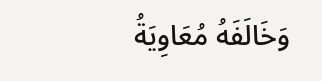وَخَالَفَهُ مُعَاوِيَةُ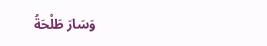وَسَارَ طَلْحَةُ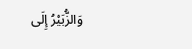وَالزُّبَيْرُ إِلَى